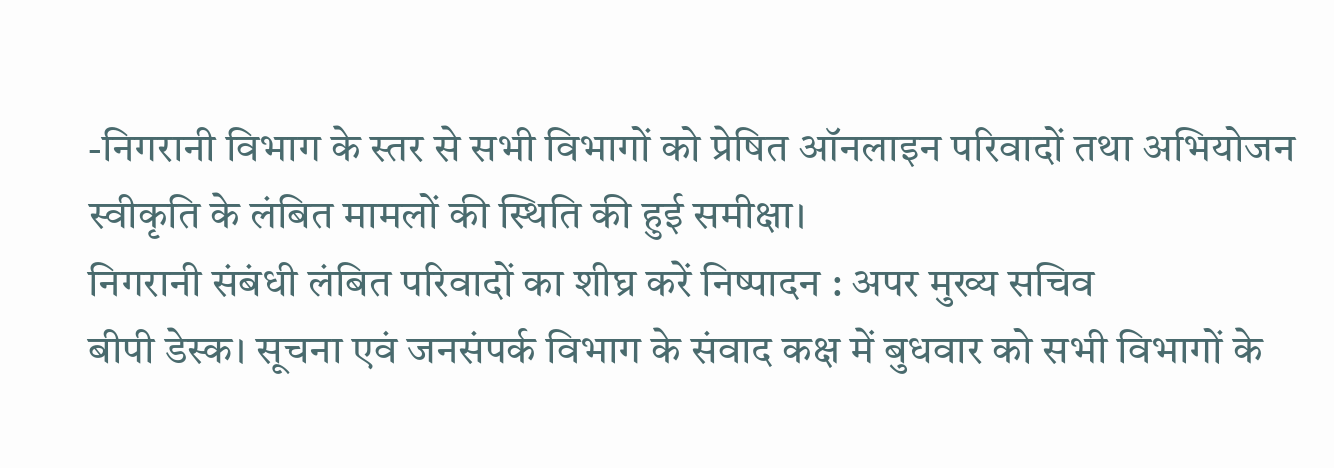-निगरानी विभाग के स्तर से सभी विभागों को प्रेषित ऑनलाइन परिवादों तथा अभियोजन स्वीकृति के लंबित मामलों की स्थिति की हुई समीक्षा।
निगरानी संबंधी लंबित परिवादों का शीघ्र करें निष्पादन : अपर मुख्य सचिव
बीपी डेस्क। सूचना एवं जनसंपर्क विभाग के संवाद कक्ष में बुधवार को सभी विभागों के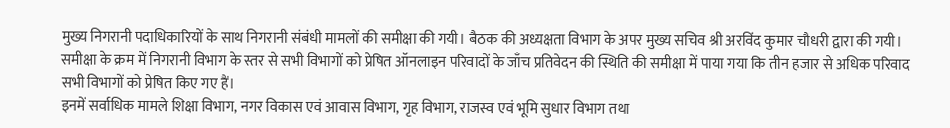मुख्य निगरानी पदाधिकारियों के साथ निगरानी संबंधी मामलों की समीक्षा की गयी। बैठक की अध्यक्षता विभाग के अपर मुख्य सचिव श्री अरविंद कुमार चौधरी द्वारा की गयी। समीक्षा के क्रम में निगरानी विभाग के स्तर से सभी विभागों को प्रेषित ऑनलाइन परिवादों के जाँच प्रतिवेदन की स्थिति की समीक्षा में पाया गया कि तीन हजार से अधिक परिवाद सभी विभागों को प्रेषित किए गए हैं।
इनमें सर्वाधिक मामले शिक्षा विभाग, नगर विकास एवं आवास विभाग, गृह विभाग, राजस्व एवं भूमि सुधार विभाग तथा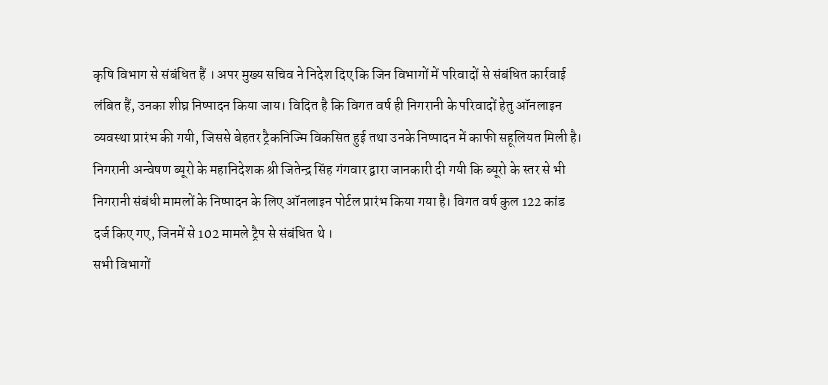कृषि विभाग से संबंधित हैं । अपर मुख्य सचिव ने निदेश दिए कि जिन विभागों में परिवादों से संबंधित कार्रवाई लंबित हैं, उनका शीघ्र निष्पादन किया जाय। विदित है कि विगत वर्ष ही निगरानी के परिवादों हेतु ऑनलाइन व्यवस्था प्रारंभ की गयी, जिससे बेहतर ट्रैकनिज्मि विकसित हुई तथा उनके निष्पादन में काफी सहूलियत मिली है।
निगरानी अन्वेषण ब्यूरो के महानिदेशक श्री जितेन्द्र सिंह गंगवार द्वारा जानकारी दी गयी कि ब्यूरो के स्तर से भी निगरानी संबंधी मामलों के निष्पादन के लिए ऑनलाइन पोर्टल प्रारंभ किया गया है। विगत वर्ष कुल 122 कांड दर्ज किए गए, जिनमें से 102 मामले ट्रैप से संबंधित थे ।
सभी विभागों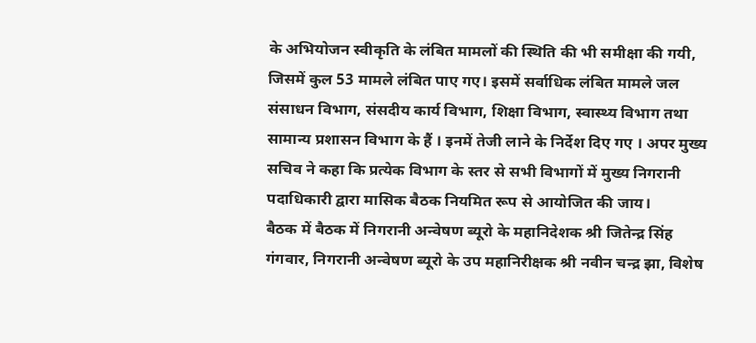के अभियोजन स्वीकृति के लंबित मामलों की स्थिति की भी समीक्षा की गयी, जिसमें कुल 53 मामले लंबित पाए गए। इसमें सर्वाधिक लंबित मामले जल संसाधन विभाग, संसदीय कार्य विभाग, शिक्षा विभाग, स्वास्थ्य विभाग तथा सामान्य प्रशासन विभाग के हैं । इनमें तेजी लाने के निर्देश दिए गए । अपर मुख्य सचिव ने कहा कि प्रत्येक विभाग के स्तर से सभी विभागों में मुख्य निगरानी पदाधिकारी द्वारा मासिक बैठक नियमित रूप से आयोजित की जाय।
बैठक में बैठक में निगरानी अन्वेषण ब्यूरो के महानिदेशक श्री जितेन्द्र सिंह गंगवार, निगरानी अन्वेषण ब्यूरो के उप महानिरीक्षक श्री नवीन चन्द्र झा, विशेष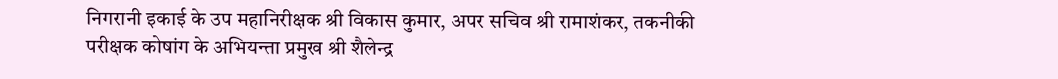निगरानी इकाई के उप महानिरीक्षक श्री विकास कुमार, अपर सचिव श्री रामाशंकर, तकनीकी परीक्षक कोषांग के अभियन्ता प्रमुख श्री शैलेन्द्र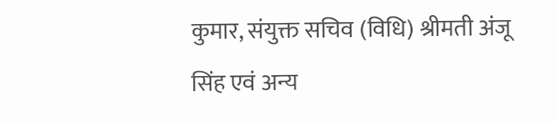कुमार, संयुक्त सचिव (विधि) श्रीमती अंजू सिंह एवं अन्य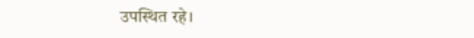उपस्थित रहे।